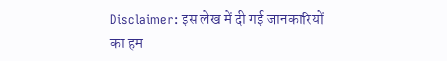Disclaimer: इस लेख में दी गई जानकारियों का हम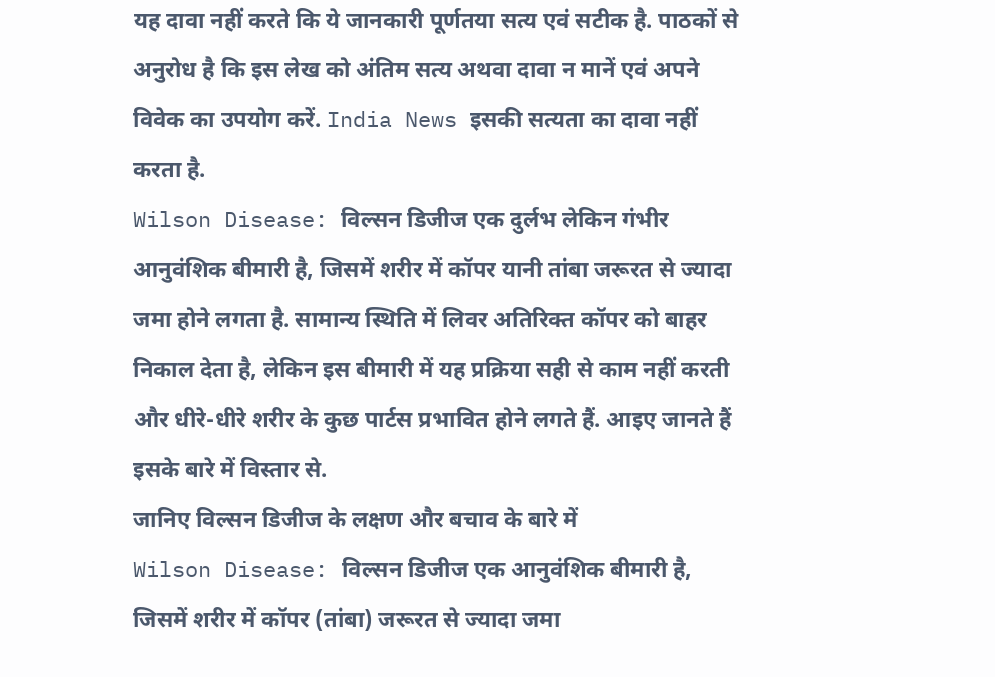यह दावा नहीं करते कि ये जानकारी पूर्णतया सत्य एवं सटीक है. पाठकों से अनुरोध है कि इस लेख को अंतिम सत्य अथवा दावा न मानें एवं अपने विवेक का उपयोग करें. India News इसकी सत्यता का दावा नहीं करता है.
Wilson Disease: विल्सन डिजीज एक दुर्लभ लेकिन गंभीर आनुवंशिक बीमारी है, जिसमें शरीर में कॉपर यानी तांबा जरूरत से ज्यादा जमा होने लगता है. सामान्य स्थिति में लिवर अतिरिक्त कॉपर को बाहर निकाल देता है, लेकिन इस बीमारी में यह प्रक्रिया सही से काम नहीं करती और धीरे-धीरे शरीर के कुछ पार्टस प्रभावित होने लगते हैं. आइए जानते हैं इसके बारे में विस्तार से.
जानिए विल्सन डिजीज के लक्षण और बचाव के बारे में
Wilson Disease: विल्सन डिजीज एक आनुवंशिक बीमारी है, जिसमें शरीर में कॉपर (तांबा) जरूरत से ज्यादा जमा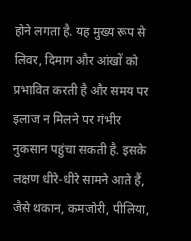होने लगता है. यह मुख्य रूप से लिवर, दिमाग और आंखों को प्रभावित करती है और समय पर इलाज न मिलने पर गंभीर नुकसान पहुंचा सकती है. इसके लक्षण धीरे-धीरे सामने आते हैं, जैसे थकान, कमजोरी, पीलिया,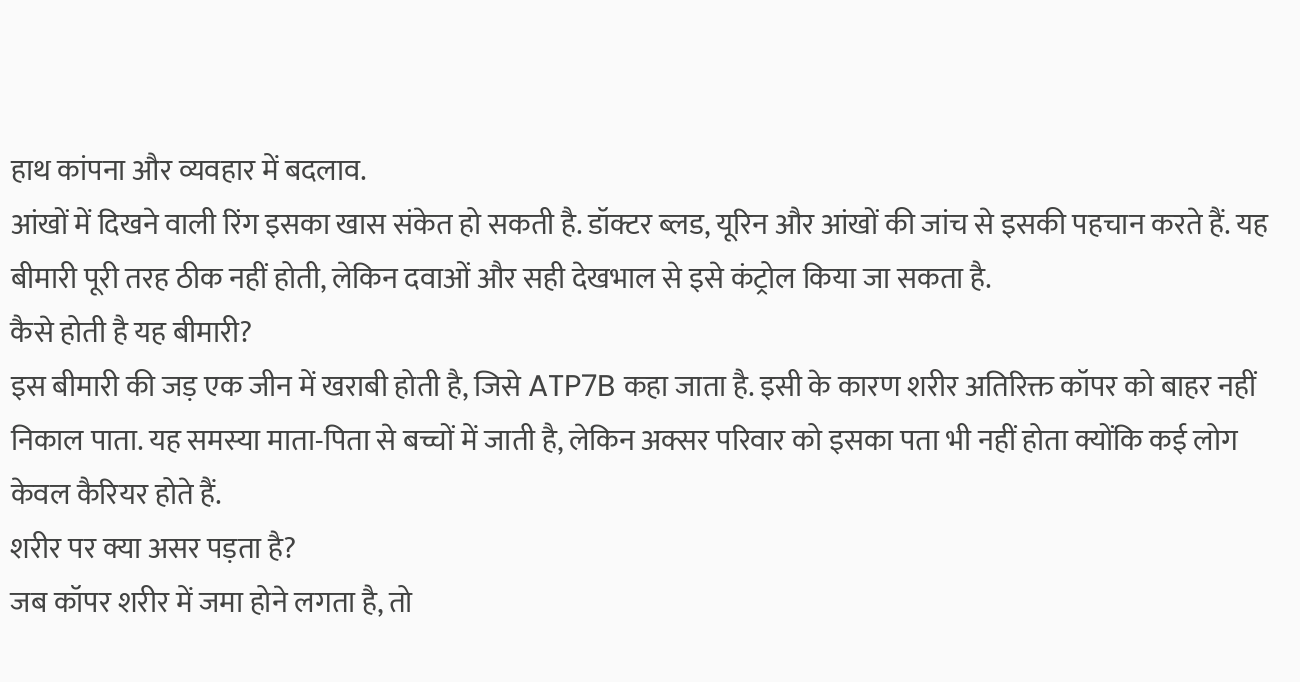हाथ कांपना और व्यवहार में बदलाव.
आंखों में दिखने वाली रिंग इसका खास संकेत हो सकती है. डॉक्टर ब्लड, यूरिन और आंखों की जांच से इसकी पहचान करते हैं. यह बीमारी पूरी तरह ठीक नहीं होती, लेकिन दवाओं और सही देखभाल से इसे कंट्रोल किया जा सकता है.
कैसे होती है यह बीमारी?
इस बीमारी की जड़ एक जीन में खराबी होती है, जिसे ATP7B कहा जाता है. इसी के कारण शरीर अतिरिक्त कॉपर को बाहर नहीं निकाल पाता. यह समस्या माता-पिता से बच्चों में जाती है, लेकिन अक्सर परिवार को इसका पता भी नहीं होता क्योंकि कई लोग केवल कैरियर होते हैं.
शरीर पर क्या असर पड़ता है?
जब कॉपर शरीर में जमा होने लगता है, तो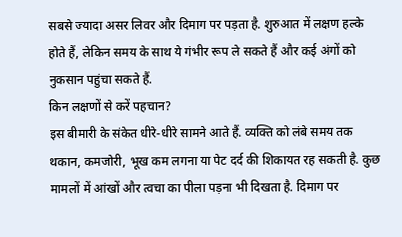सबसे ज्यादा असर लिवर और दिमाग पर पड़ता है. शुरुआत में लक्षण हल्के होते हैं, लेकिन समय के साथ ये गंभीर रूप ले सकते हैं और कई अंगों को नुकसान पहुंचा सकते हैं.
किन लक्षणों से करें पहचान?
इस बीमारी के संकेत धीरे-धीरे सामने आते हैं. व्यक्ति को लंबे समय तक थकान, कमजोरी, भूख कम लगना या पेट दर्द की शिकायत रह सकती है. कुछ मामलों में आंखों और त्वचा का पीला पड़ना भी दिखता है. दिमाग पर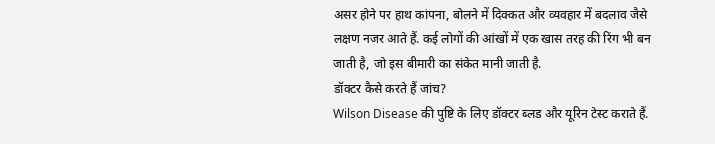असर होने पर हाथ कांपना, बोलने में दिक्कत और व्यवहार में बदलाव जैसे लक्षण नजर आते हैं. कई लोगों की आंखों में एक खास तरह की रिंग भी बन जाती है, जो इस बीमारी का संकेत मानी जाती है.
डॉक्टर कैसे करते हैं जांच?
Wilson Disease की पुष्टि के लिए डॉक्टर ब्लड और यूरिन टेस्ट कराते हैं.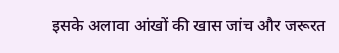इसके अलावा आंखों की खास जांच और जरूरत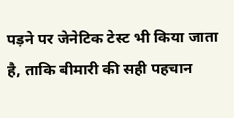पड़ने पर जेनेटिक टेस्ट भी किया जाता है, ताकि बीमारी की सही पहचान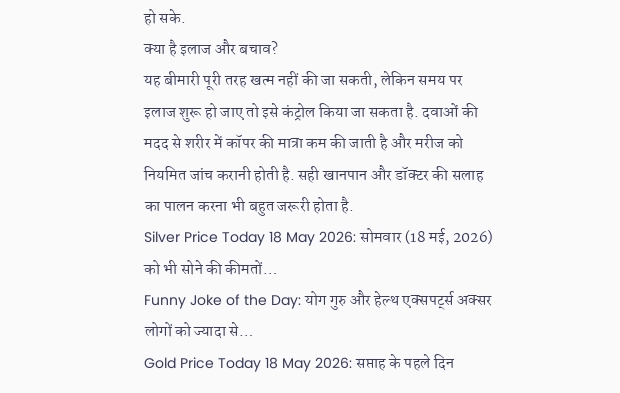हो सके.
क्या है इलाज और बचाव?
यह बीमारी पूरी तरह खत्म नहीं की जा सकती, लेकिन समय पर इलाज शुरू हो जाए तो इसे कंट्रोल किया जा सकता है. दवाओं की मदद से शरीर में कॉपर की मात्रा कम की जाती है और मरीज को नियमित जांच करानी होती है. सही खानपान और डॉक्टर की सलाह का पालन करना भी बहुत जरूरी होता है.
Silver Price Today 18 May 2026: सोमवार (18 मई, 2026) को भी सोने की कीमतों…
Funny Joke of the Day: योग गुरु और हेल्थ एक्सपर्ट्स अक्सर लोगों को ज्यादा से…
Gold Price Today 18 May 2026: सप्ताह के पहले दिन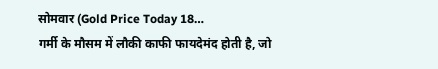सोमवार (Gold Price Today 18…
गर्मी के मौसम में लौकी काफी फायदेमंद होती है, जो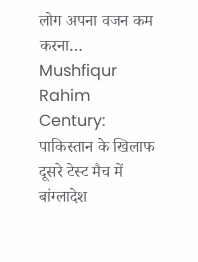लोग अपना वजन कम करना…
Mushfiqur Rahim Century: पाकिस्तान के खिलाफ दूसरे टेस्ट मैच में बांग्लादेश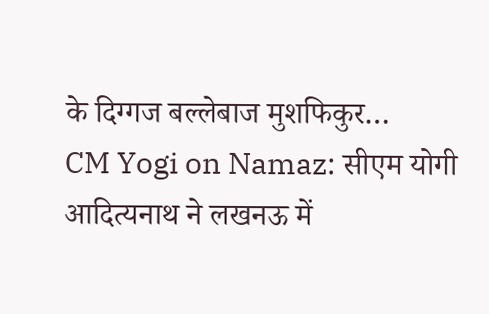के दिग्गज बल्लेबाज मुशफिकुर…
CM Yogi on Namaz: सीएम योगी आदित्यनाथ ने लखनऊ में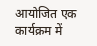आयोजित एक कार्यक्रम में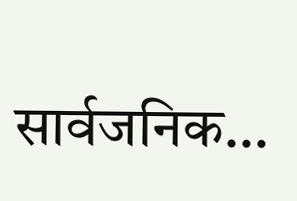सार्वजनिक…